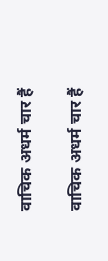वाचिक अधर्म चार हैं

वाचिक अधर्म चार हैं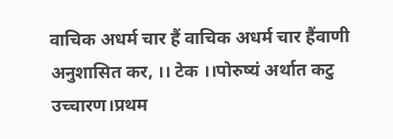वाचिक अधर्म चार हैं वाचिक अधर्म चार हैंवाणी अनुशासित कर, ।। टेक ।।पोरुष्यं अर्थात कटु उच्चारण।प्रथम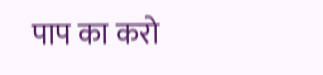पाप का करो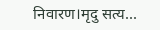निवारण।मृदु सत्य...